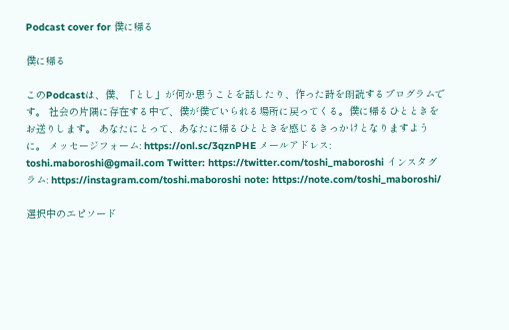Podcast cover for 僕に帰る

僕に帰る

このPodcastは、僕、「とし」が何か思うことを話したり、作った詩を朗読するプログラムです。 社会の片隅に存在する中で、僕が僕でいられる場所に戻ってくる。僕に帰るひとときをお送りします。 あなたにとって、あなたに帰るひとときを感じるきっかけとなりますように。 メッセージフォーム: https://onl.sc/3qznPHE メールアドレス: toshi.maboroshi@gmail.com Twitter: https://twitter.com/toshi_maboroshi インスタグラム: https://instagram.com/toshi.maboroshi note: https://note.com/toshi_maboroshi/

選択中のエピソード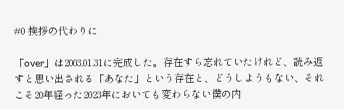#0 挨拶の代わりに

「over」は2003.01.31に完成した。存在すら忘れていたけれど、読み返すと思い出される「あなた」という存在と、どうしようもない、それこそ20年経った2023年においても変わらない僕の内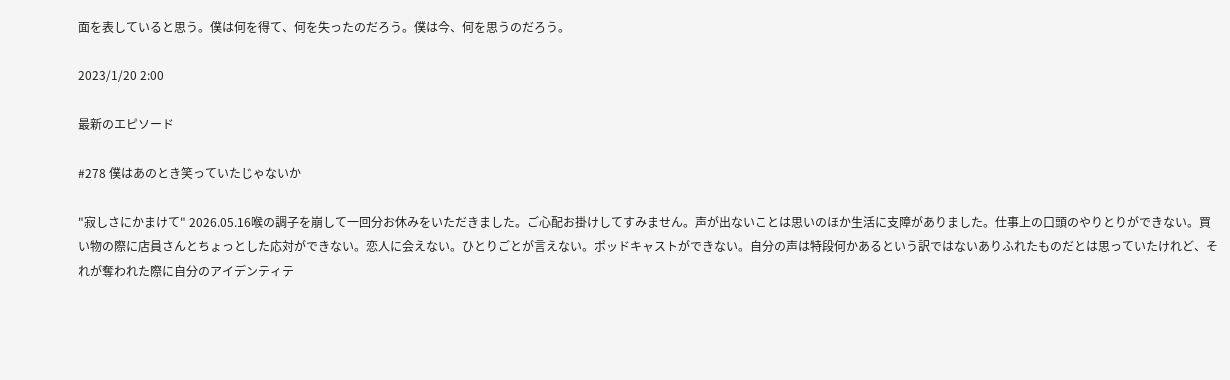面を表していると思う。僕は何を得て、何を失ったのだろう。僕は今、何を思うのだろう。

2023/1/20 2:00

最新のエピソード

#278 僕はあのとき笑っていたじゃないか

"寂しさにかまけて" 2026.05.16喉の調子を崩して一回分お休みをいただきました。ご心配お掛けしてすみません。声が出ないことは思いのほか生活に支障がありました。仕事上の口頭のやりとりができない。買い物の際に店員さんとちょっとした応対ができない。恋人に会えない。ひとりごとが言えない。ポッドキャストができない。自分の声は特段何かあるという訳ではないありふれたものだとは思っていたけれど、それが奪われた際に自分のアイデンティテ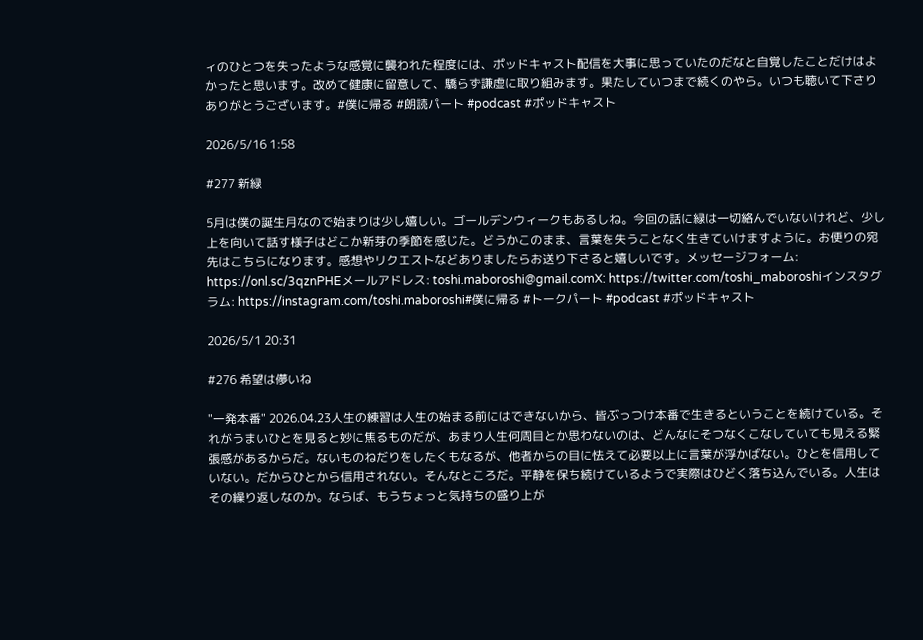ィのひとつを失ったような感覚に襲われた程度には、ポッドキャスト配信を大事に思っていたのだなと自覚したことだけはよかったと思います。改めて健康に留意して、驕らず謙虚に取り組みます。果たしていつまで続くのやら。いつも聴いて下さりありがとうございます。#僕に帰る #朗読パート #podcast #ポッドキャスト

2026/5/16 1:58

#277 新緑

5月は僕の誕生月なので始まりは少し嬉しい。ゴールデンウィークもあるしね。今回の話に緑は一切絡んでいないけれど、少し上を向いて話す様子はどこか新芽の季節を感じた。どうかこのまま、言葉を失うことなく生きていけますように。お便りの宛先はこちらになります。感想やリクエストなどありましたらお送り下さると嬉しいです。メッセージフォーム: https://onl.sc/3qznPHEメールアドレス: toshi.maboroshi@gmail.comX: https://twitter.com/toshi_maboroshiインスタグラム: https://instagram.com/toshi.maboroshi#僕に帰る #トークパート #podcast #ポッドキャスト

2026/5/1 20:31

#276 希望は儚いね

"一発本番" 2026.04.23人生の練習は人生の始まる前にはできないから、皆ぶっつけ本番で生きるということを続けている。それがうまいひとを見ると妙に焦るものだが、あまり人生何周目とか思わないのは、どんなにそつなくこなしていても見える緊張感があるからだ。ないものねだりをしたくもなるが、他者からの目に怯えて必要以上に言葉が浮かばない。ひとを信用していない。だからひとから信用されない。そんなところだ。平静を保ち続けているようで実際はひどく落ち込んでいる。人生はその繰り返しなのか。ならば、もうちょっと気持ちの盛り上が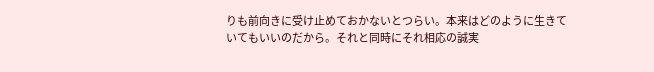りも前向きに受け止めておかないとつらい。本来はどのように生きていてもいいのだから。それと同時にそれ相応の誠実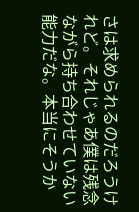さは求められるのだろうけれど。それじゃあ僕は残念ながら持ち合わせていない能力だな。本当にそうか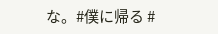な。#僕に帰る #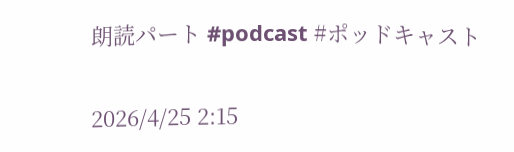朗読パート #podcast #ポッドキャスト

2026/4/25 2:15